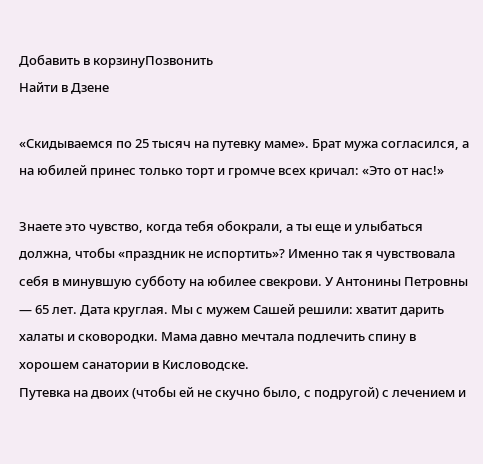Добавить в корзинуПозвонить
Найти в Дзене

«Скидываемся по 25 тысяч на путевку маме». Брат мужа согласился, а на юбилей принес только торт и громче всех кричал: «Это от нас!»

Знаете это чувство, когда тебя обокрали, а ты еще и улыбаться должна, чтобы «праздник не испортить»? Именно так я чувствовала себя в минувшую субботу на юбилее свекрови. У Антонины Петровны — 65 лет. Дата круглая. Мы с мужем Сашей решили: хватит дарить халаты и сковородки. Мама давно мечтала подлечить спину в хорошем санатории в Кисловодске.
Путевка на двоих (чтобы ей не скучно было, с подругой) с лечением и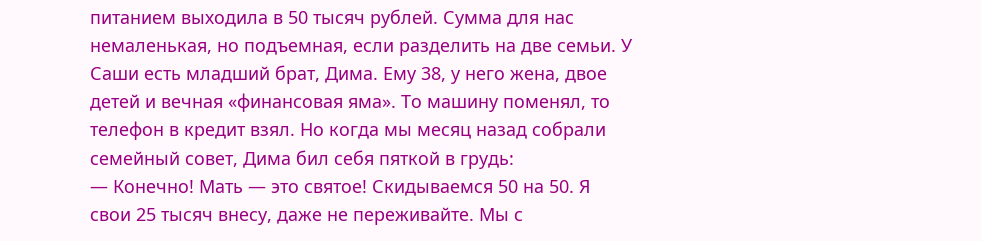питанием выходила в 50 тысяч рублей. Сумма для нас немаленькая, но подъемная, если разделить на две семьи. У Саши есть младший брат, Дима. Ему 38, у него жена, двое детей и вечная «финансовая яма». То машину поменял, то телефон в кредит взял. Но когда мы месяц назад собрали семейный совет, Дима бил себя пяткой в грудь:
— Конечно! Мать — это святое! Скидываемся 50 на 50. Я свои 25 тысяч внесу, даже не переживайте. Мы с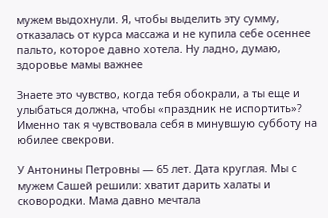мужем выдохнули. Я, чтобы выделить эту сумму, отказалась от курса массажа и не купила себе осеннее пальто, которое давно хотела. Ну ладно, думаю, здоровье мамы важнее

Знаете это чувство, когда тебя обокрали, а ты еще и улыбаться должна, чтобы «праздник не испортить»? Именно так я чувствовала себя в минувшую субботу на юбилее свекрови.

У Антонины Петровны — 65 лет. Дата круглая. Мы с мужем Сашей решили: хватит дарить халаты и сковородки. Мама давно мечтала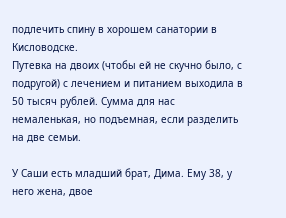подлечить спину в хорошем санатории в Кисловодске.
Путевка на двоих (чтобы ей не скучно было, с подругой) с лечением и питанием выходила в 50 тысяч рублей. Сумма для нас немаленькая, но подъемная, если разделить на две семьи.

У Саши есть младший брат, Дима. Ему 38, у него жена, двое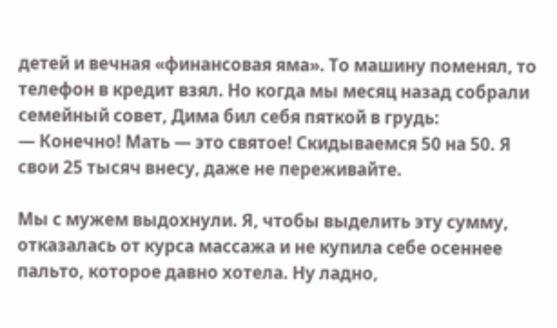детей и вечная «финансовая яма». То машину поменял, то телефон в кредит взял. Но когда мы месяц назад собрали семейный совет, Дима бил себя пяткой в грудь:
— Конечно! Мать — это святое! Скидываемся 50 на 50. Я свои 25 тысяч внесу, даже не переживайте.

Мы с мужем выдохнули. Я, чтобы выделить эту сумму, отказалась от курса массажа и не купила себе осеннее пальто, которое давно хотела. Ну ладно,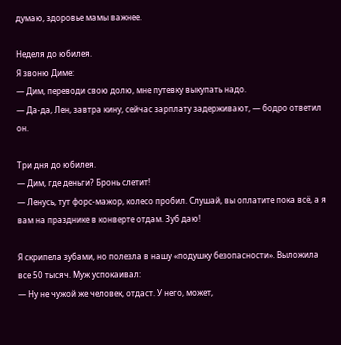думаю, здоровье мамы важнее.

Неделя до юбилея.
Я звоню Диме:
— Дим, переводи свою долю, мне путевку выкупать надо.
— Да-да, Лен, завтра кину, сейчас зарплату задерживают, — бодро ответил он.

Три дня до юбилея.
— Дим, где деньги? Бронь слетит!
— Ленусь, тут форс-мажор, колесо пробил. Слушай, вы оплатите пока всё, а я вам на празднике в конверте отдам. Зуб даю!

Я скрипела зубами, но полезла в нашу «подушку безопасности». Выложила все 50 тысяч. Муж успокаивал:
— Ну не чужой же человек, отдаст. У него, может,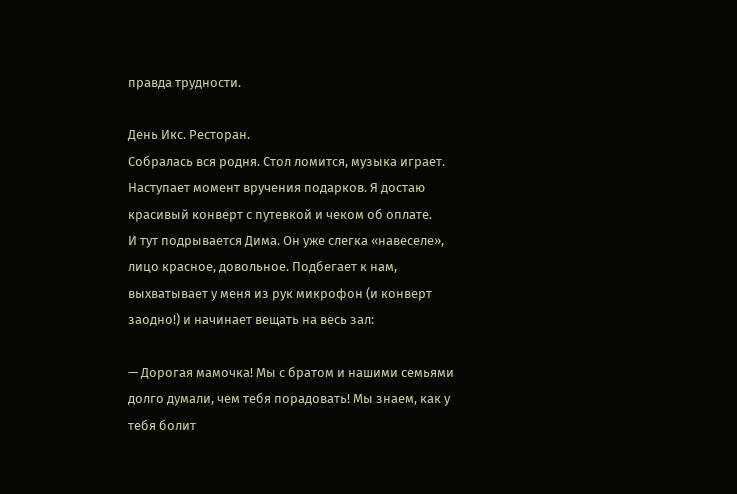правда трудности.

День Икс. Ресторан.
Собралась вся родня. Стол ломится, музыка играет. Наступает момент вручения подарков. Я достаю красивый конверт с путевкой и чеком об оплате.
И тут подрывается Дима. Он уже слегка «навеселе», лицо красное, довольное. Подбегает к нам, выхватывает у меня из рук микрофон (и конверт заодно!) и начинает вещать на весь зал:

— Дорогая мамочка! Мы с братом и нашими семьями долго думали, чем тебя порадовать! Мы знаем, как у тебя болит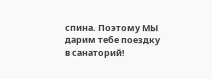спина. Поэтому МЫ дарим тебе поездку в санаторий!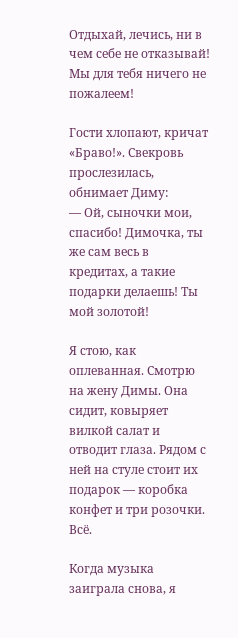Отдыхай, лечись, ни в чем себе не отказывай! Мы для тебя ничего не пожалеем!

Гости хлопают, кричат «Браво!». Свекровь прослезилась, обнимает Диму:
— Ой, сыночки мои, спасибо! Димочка, ты же сам весь в кредитах, а такие подарки делаешь! Ты мой золотой!

Я стою, как оплеванная. Смотрю на жену Димы. Она сидит, ковыряет вилкой салат и отводит глаза. Рядом с ней на стуле стоит их подарок — коробка конфет и три розочки. Всё.

Когда музыка заиграла снова, я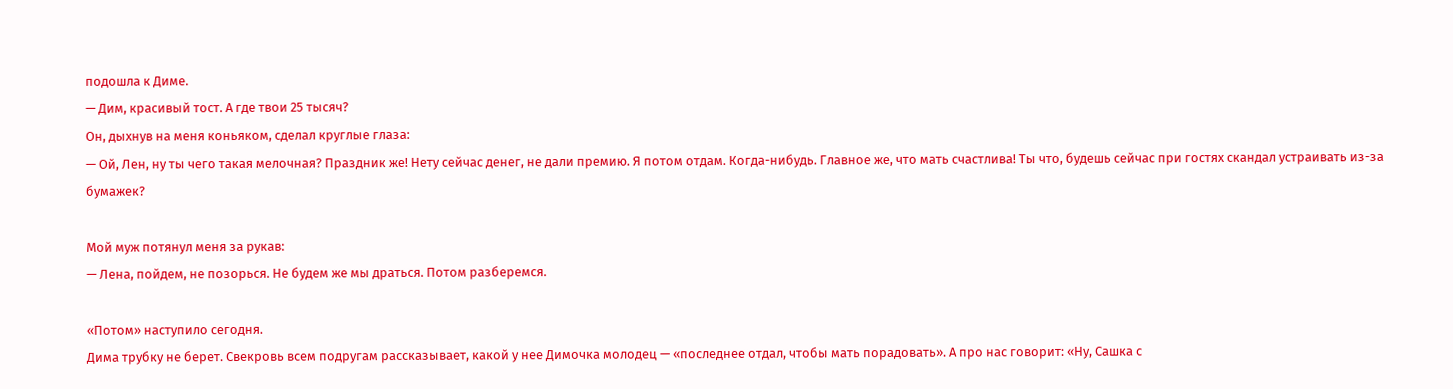подошла к Диме.
— Дим, красивый тост. А где твои 25 тысяч?
Он, дыхнув на меня коньяком, сделал круглые глаза:
— Ой, Лен, ну ты чего такая мелочная? Праздник же! Нету сейчас денег, не дали премию. Я потом отдам. Когда-нибудь. Главное же, что мать счастлива! Ты что, будешь сейчас при гостях скандал устраивать из-за бумажек?

Мой муж потянул меня за рукав:
— Лена, пойдем, не позорься. Не будем же мы драться. Потом разберемся.

«Потом» наступило сегодня.
Дима трубку не берет. Свекровь всем подругам рассказывает, какой у нее Димочка молодец — «последнее отдал, чтобы мать порадовать». А про нас говорит: «Ну, Сашка с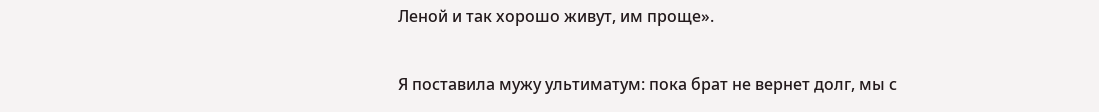Леной и так хорошо живут, им проще».

Я поставила мужу ультиматум: пока брат не вернет долг, мы с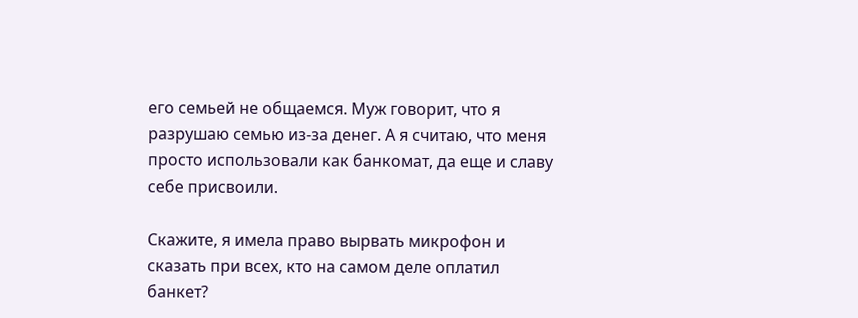его семьей не общаемся. Муж говорит, что я разрушаю семью из-за денег. А я считаю, что меня просто использовали как банкомат, да еще и славу себе присвоили.

Скажите, я имела право вырвать микрофон и сказать при всех, кто на самом деле оплатил банкет?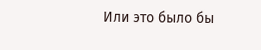Или это было бы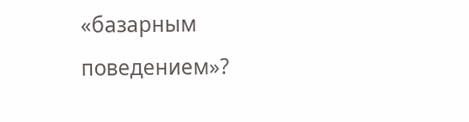«базарным поведением»?